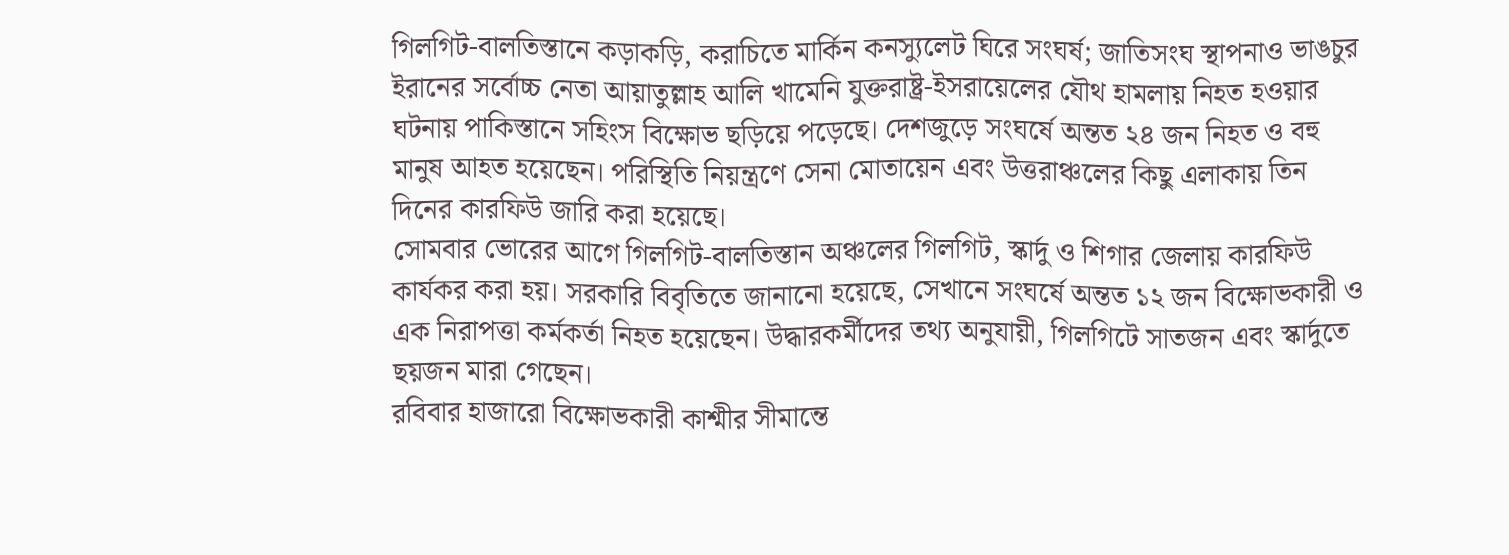গিলগিট-বালতিস্তানে কড়াকড়ি, করাচিতে মার্কিন কনস্যুলেট ঘিরে সংঘর্ষ; জাতিসংঘ স্থাপনাও ভাঙচুর
ইরানের সর্বোচ্চ নেতা আয়াতুল্লাহ আলি খামেনি যুক্তরাষ্ট্র-ইসরায়েলের যৌথ হামলায় নিহত হওয়ার ঘটনায় পাকিস্তানে সহিংস বিক্ষোভ ছড়িয়ে পড়েছে। দেশজুড়ে সংঘর্ষে অন্তত ২৪ জন নিহত ও বহু মানুষ আহত হয়েছেন। পরিস্থিতি নিয়ন্ত্রণে সেনা মোতায়েন এবং উত্তরাঞ্চলের কিছু এলাকায় তিন দিনের কারফিউ জারি করা হয়েছে।
সোমবার ভোরের আগে গিলগিট-বালতিস্তান অঞ্চলের গিলগিট, স্কার্দু ও শিগার জেলায় কারফিউ কার্যকর করা হয়। সরকারি বিবৃতিতে জানানো হয়েছে, সেখানে সংঘর্ষে অন্তত ১২ জন বিক্ষোভকারী ও এক নিরাপত্তা কর্মকর্তা নিহত হয়েছেন। উদ্ধারকর্মীদের তথ্য অনুযায়ী, গিলগিটে সাতজন এবং স্কার্দুতে ছয়জন মারা গেছেন।
রবিবার হাজারো বিক্ষোভকারী কাশ্মীর সীমান্তে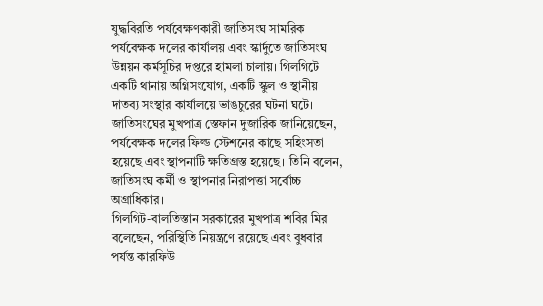যুদ্ধবিরতি পর্যবেক্ষণকারী জাতিসংঘ সামরিক পর্যবেক্ষক দলের কার্যালয় এবং স্কার্দুতে জাতিসংঘ উন্নয়ন কর্মসূচির দপ্তরে হামলা চালায়। গিলগিটে একটি থানায় অগ্নিসংযোগ, একটি স্কুল ও স্থানীয় দাতব্য সংস্থার কার্যালয়ে ভাঙচুরের ঘটনা ঘটে।
জাতিসংঘের মুখপাত্র স্তেফান দুজারিক জানিয়েছেন, পর্যবেক্ষক দলের ফিল্ড স্টেশনের কাছে সহিংসতা হয়েছে এবং স্থাপনাটি ক্ষতিগ্রস্ত হয়েছে। তিনি বলেন, জাতিসংঘ কর্মী ও স্থাপনার নিরাপত্তা সর্বোচ্চ অগ্রাধিকার।
গিলগিট-বালতিস্তান সরকারের মুখপাত্র শবির মির বলেছেন, পরিস্থিতি নিয়ন্ত্রণে রয়েছে এবং বুধবার পর্যন্ত কারফিউ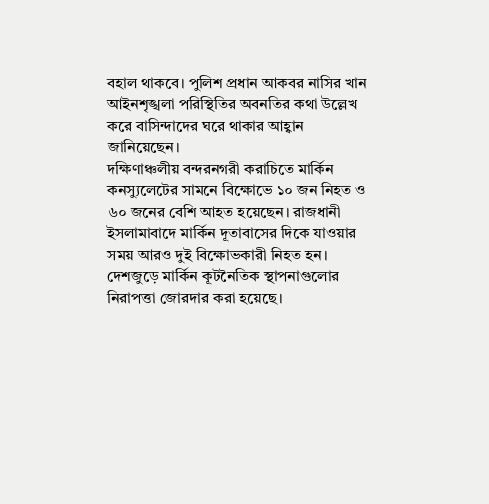বহাল থাকবে। পুলিশ প্রধান আকবর নাসির খান আইনশৃঙ্খলা পরিস্থিতির অবনতির কথা উল্লেখ করে বাসিন্দাদের ঘরে থাকার আহ্বান জানিয়েছেন।
দক্ষিণাঞ্চলীয় বন্দরনগরী করাচিতে মার্কিন কনস্যুলেটের সামনে বিক্ষোভে ১০ জন নিহত ও ৬০ জনের বেশি আহত হয়েছেন। রাজধানী ইসলামাবাদে মার্কিন দূতাবাসের দিকে যাওয়ার সময় আরও দুই বিক্ষোভকারী নিহত হন।
দেশজুড়ে মার্কিন কূটনৈতিক স্থাপনাগুলোর নিরাপত্তা জোরদার করা হয়েছে।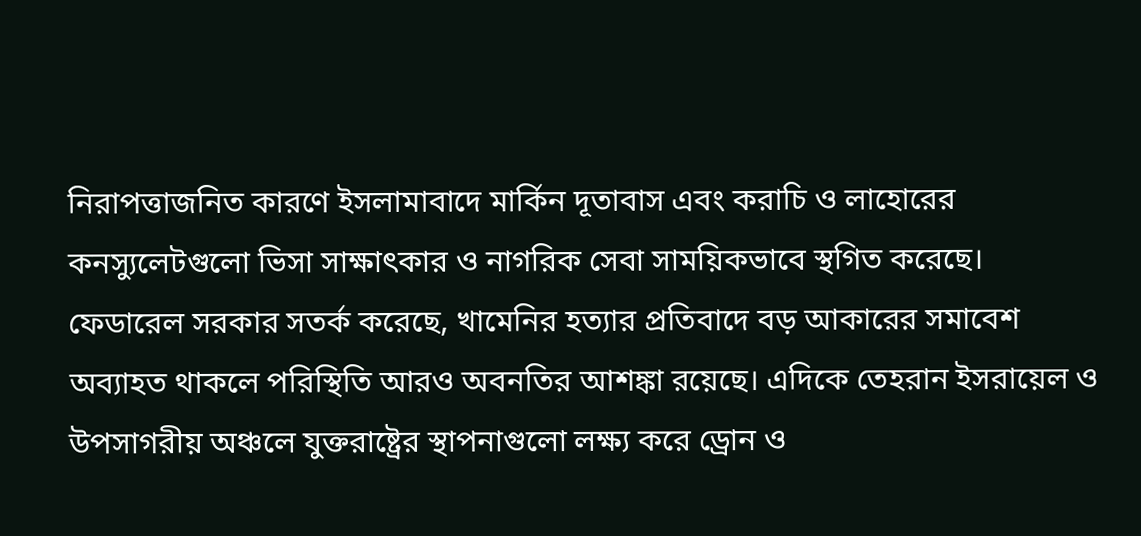নিরাপত্তাজনিত কারণে ইসলামাবাদে মার্কিন দূতাবাস এবং করাচি ও লাহোরের কনস্যুলেটগুলো ভিসা সাক্ষাৎকার ও নাগরিক সেবা সাময়িকভাবে স্থগিত করেছে।
ফেডারেল সরকার সতর্ক করেছে, খামেনির হত্যার প্রতিবাদে বড় আকারের সমাবেশ অব্যাহত থাকলে পরিস্থিতি আরও অবনতির আশঙ্কা রয়েছে। এদিকে তেহরান ইসরায়েল ও উপসাগরীয় অঞ্চলে যুক্তরাষ্ট্রের স্থাপনাগুলো লক্ষ্য করে ড্রোন ও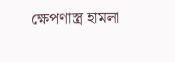ক্ষেপণাস্ত্র হামলা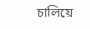চালিয়ে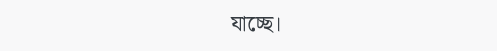যাচ্ছে।